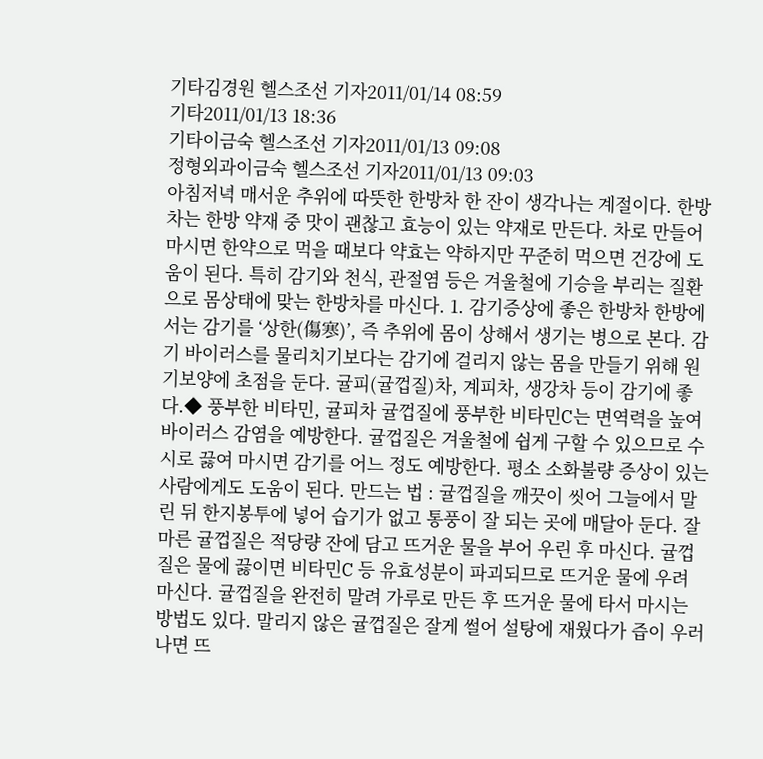기타김경원 헬스조선 기자2011/01/14 08:59
기타2011/01/13 18:36
기타이금숙 헬스조선 기자2011/01/13 09:08
정형외과이금숙 헬스조선 기자2011/01/13 09:03
아침저녁 매서운 추위에 따뜻한 한방차 한 잔이 생각나는 계절이다. 한방차는 한방 약재 중 맛이 괜찮고 효능이 있는 약재로 만든다. 차로 만들어 마시면 한약으로 먹을 때보다 약효는 약하지만 꾸준히 먹으면 건강에 도움이 된다. 특히 감기와 천식, 관절염 등은 겨울철에 기승을 부리는 질환으로 몸상태에 맞는 한방차를 마신다. 1. 감기증상에 좋은 한방차 한방에서는 감기를 ‘상한(傷寒)’, 즉 추위에 몸이 상해서 생기는 병으로 본다. 감기 바이러스를 물리치기보다는 감기에 걸리지 않는 몸을 만들기 위해 원기보양에 초점을 둔다. 귤피(귤껍질)차, 계피차, 생강차 등이 감기에 좋다.◆ 풍부한 비타민, 귤피차 귤껍질에 풍부한 비타민C는 면역력을 높여 바이러스 감염을 예방한다. 귤껍질은 겨울철에 쉽게 구할 수 있으므로 수시로 끓여 마시면 감기를 어느 정도 예방한다. 평소 소화불량 증상이 있는 사람에게도 도움이 된다. 만드는 법 : 귤껍질을 깨끗이 씻어 그늘에서 말린 뒤 한지봉투에 넣어 습기가 없고 통풍이 잘 되는 곳에 매달아 둔다. 잘 마른 귤껍질은 적당량 잔에 담고 뜨거운 물을 부어 우린 후 마신다. 귤껍질은 물에 끓이면 비타민C 등 유효성분이 파괴되므로 뜨거운 물에 우려 마신다. 귤껍질을 완전히 말려 가루로 만든 후 뜨거운 물에 타서 마시는 방법도 있다. 말리지 않은 귤껍질은 잘게 썰어 설탕에 재웠다가 즙이 우러나면 뜨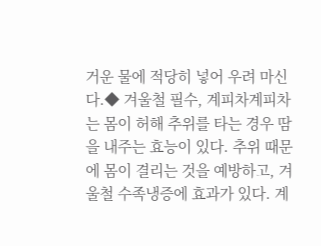거운 물에 적당히 넣어 우려 마신다.◆ 겨울철 필수, 계피차계피차는 몸이 허해 추위를 타는 경우 땀을 내주는 효능이 있다. 추위 때문에 몸이 결리는 것을 예방하고, 겨울철 수족냉증에 효과가 있다. 계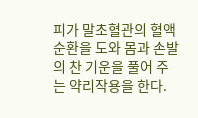피가 말초혈관의 혈액순환을 도와 몸과 손발의 찬 기운을 풀어 주는 약리작용을 한다.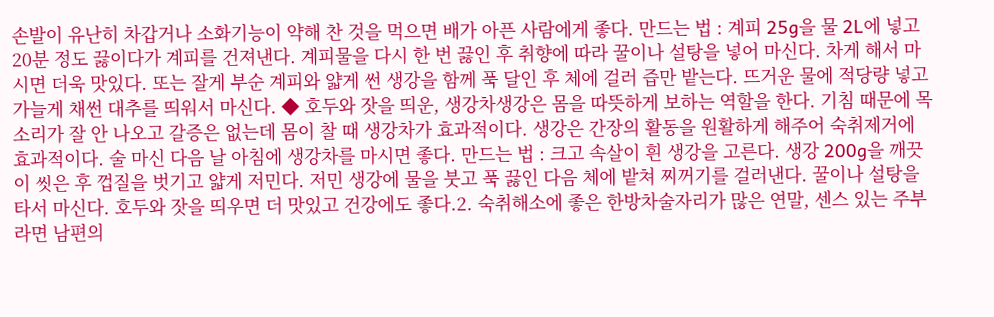손발이 유난히 차갑거나 소화기능이 약해 찬 것을 먹으면 배가 아픈 사람에게 좋다. 만드는 법 : 계피 25g을 물 2L에 넣고 20분 정도 끓이다가 계피를 건져낸다. 계피물을 다시 한 번 끓인 후 취향에 따라 꿀이나 설탕을 넣어 마신다. 차게 해서 마시면 더욱 맛있다. 또는 잘게 부순 계피와 얇게 썬 생강을 함께 푹 달인 후 체에 걸러 즙만 밭는다. 뜨거운 물에 적당량 넣고 가늘게 채썬 대추를 띄워서 마신다. ◆ 호두와 잣을 띄운, 생강차생강은 몸을 따뜻하게 보하는 역할을 한다. 기침 때문에 목소리가 잘 안 나오고 갈증은 없는데 몸이 찰 때 생강차가 효과적이다. 생강은 간장의 활동을 원활하게 해주어 숙취제거에 효과적이다. 술 마신 다음 날 아침에 생강차를 마시면 좋다. 만드는 법 : 크고 속살이 흰 생강을 고른다. 생강 200g을 깨끗이 씻은 후 껍질을 벗기고 얇게 저민다. 저민 생강에 물을 붓고 푹 끓인 다음 체에 밭쳐 찌꺼기를 걸러낸다. 꿀이나 설탕을 타서 마신다. 호두와 잣을 띄우면 더 맛있고 건강에도 좋다.2. 숙취해소에 좋은 한방차술자리가 많은 연말, 센스 있는 주부라면 남편의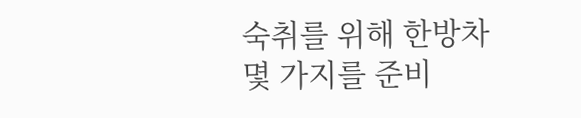숙취를 위해 한방차 몇 가지를 준비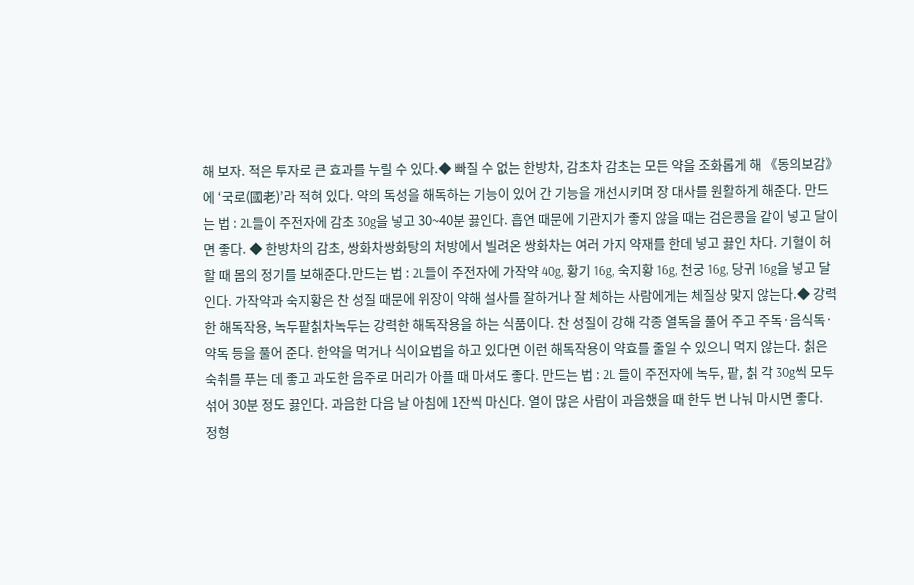해 보자. 적은 투자로 큰 효과를 누릴 수 있다.◆ 빠질 수 없는 한방차, 감초차 감초는 모든 약을 조화롭게 해 《동의보감》에 ‘국로(國老)’라 적혀 있다. 약의 독성을 해독하는 기능이 있어 간 기능을 개선시키며 장 대사를 원활하게 해준다. 만드는 법 : 2L들이 주전자에 감초 30g을 넣고 30~40분 끓인다. 흡연 때문에 기관지가 좋지 않을 때는 검은콩을 같이 넣고 달이면 좋다. ◆ 한방차의 감초, 쌍화차쌍화탕의 처방에서 빌려온 쌍화차는 여러 가지 약재를 한데 넣고 끓인 차다. 기혈이 허할 때 몸의 정기를 보해준다.만드는 법 : 2L들이 주전자에 가작약 40g, 황기 16g, 숙지황 16g, 천궁 16g, 당귀 16g을 넣고 달인다. 가작약과 숙지황은 찬 성질 때문에 위장이 약해 설사를 잘하거나 잘 체하는 사람에게는 체질상 맞지 않는다.◆ 강력한 해독작용, 녹두팥칡차녹두는 강력한 해독작용을 하는 식품이다. 찬 성질이 강해 각종 열독을 풀어 주고 주독·음식독·약독 등을 풀어 준다. 한약을 먹거나 식이요법을 하고 있다면 이런 해독작용이 약효를 줄일 수 있으니 먹지 않는다. 칡은 숙취를 푸는 데 좋고 과도한 음주로 머리가 아플 때 마셔도 좋다. 만드는 법 : 2L 들이 주전자에 녹두, 팥, 칡 각 30g씩 모두 섞어 30분 정도 끓인다. 과음한 다음 날 아침에 1잔씩 마신다. 열이 많은 사람이 과음했을 때 한두 번 나눠 마시면 좋다.
정형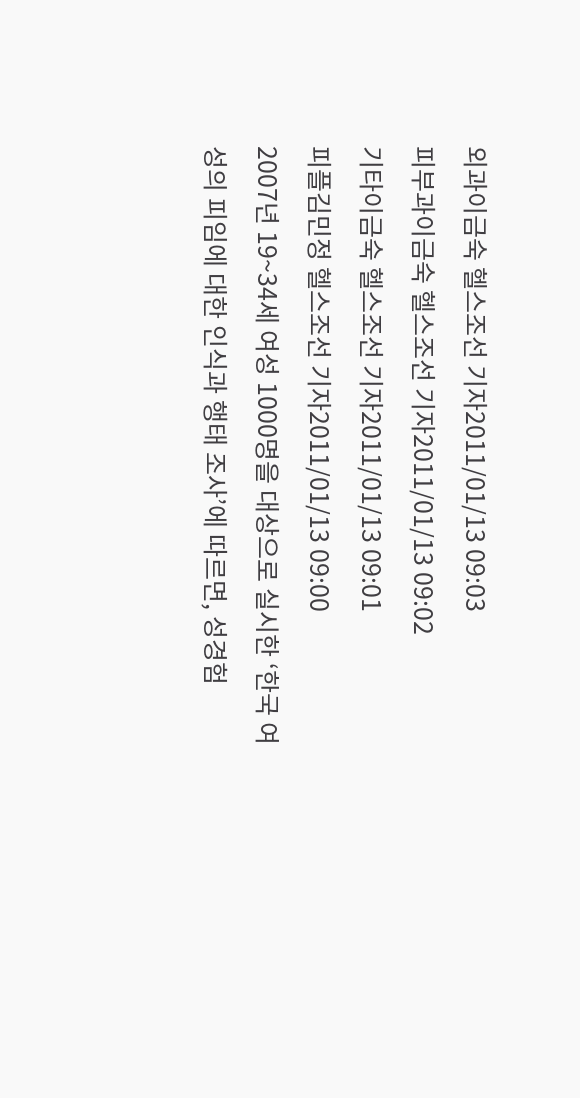외과이금숙 헬스조선 기자2011/01/13 09:03
피부과이금숙 헬스조선 기자2011/01/13 09:02
기타이금숙 헬스조선 기자2011/01/13 09:01
피플김민정 헬스조선 기자2011/01/13 09:00
2007년 19~34세 여성 1000명을 대상으로 실시한 ‘한국 여성의 피임에 대한 인식과 행태 조사’에 따르면, 성경험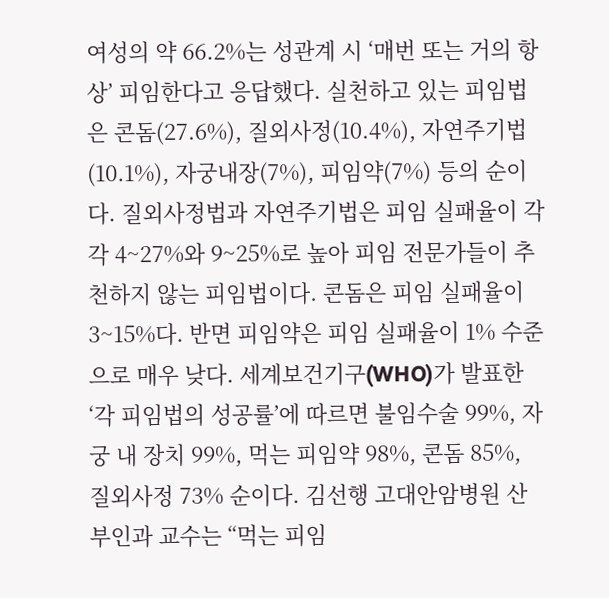여성의 약 66.2%는 성관계 시 ‘매번 또는 거의 항상’ 피임한다고 응답했다. 실천하고 있는 피임법은 콘돔(27.6%), 질외사정(10.4%), 자연주기법(10.1%), 자궁내장(7%), 피임약(7%) 등의 순이다. 질외사정법과 자연주기법은 피임 실패율이 각각 4~27%와 9~25%로 높아 피임 전문가들이 추천하지 않는 피임법이다. 콘돔은 피임 실패율이 3~15%다. 반면 피임약은 피임 실패율이 1% 수준으로 매우 낮다. 세계보건기구(WHO)가 발표한 ‘각 피임법의 성공률’에 따르면 불임수술 99%, 자궁 내 장치 99%, 먹는 피임약 98%, 콘돔 85%, 질외사정 73% 순이다. 김선행 고대안암병원 산부인과 교수는 “먹는 피임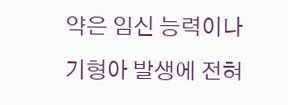약은 임신 능력이나 기형아 발생에 전혀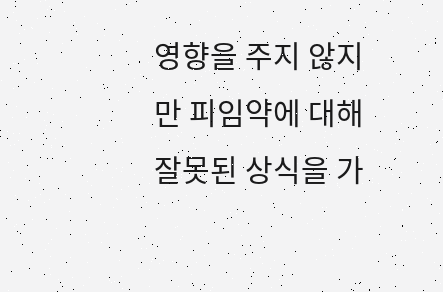영향을 주지 않지만 피임약에 대해 잘못된 상식을 가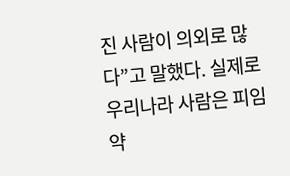진 사람이 의외로 많다”고 말했다. 실제로 우리나라 사람은 피임약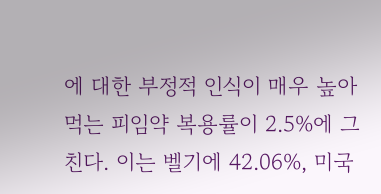에 대한 부정적 인식이 매우 높아 먹는 피임약 복용률이 2.5%에 그친다. 이는 벨기에 42.06%, 미국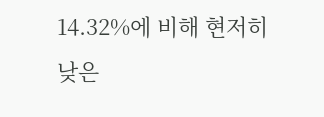14.32%에 비해 현저히 낮은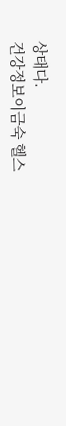상태다.
건강정보이금숙 헬스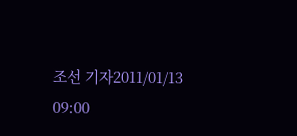조선 기자2011/01/13 09:00